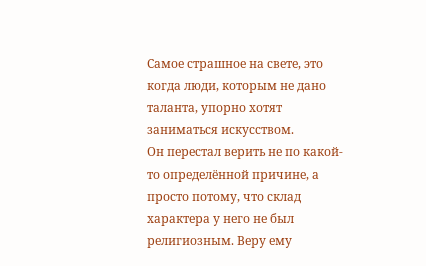Самое страшное на свете, это когда люди, которым не дано таланта, упорно хотят заниматься искусством.
Он перестал верить не по какой-то определённой причине, а просто потому, что склад характера у него не был религиозным. Веру ему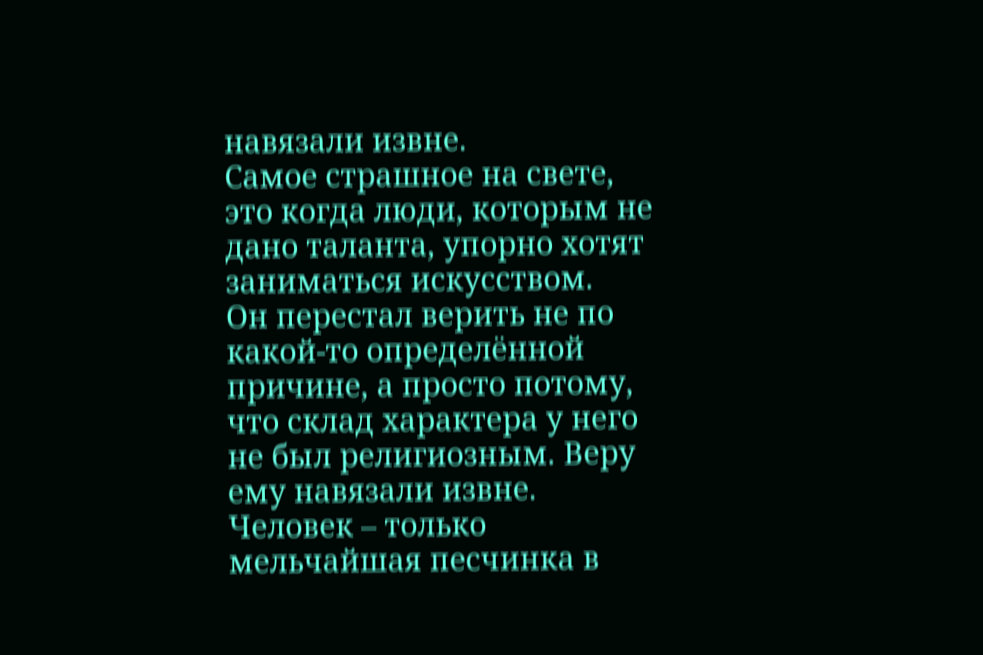навязали извне.
Самое страшное на свете, это когда люди, которым не дано таланта, упорно хотят заниматься искусством.
Он перестал верить не по какой-то определённой причине, а просто потому, что склад характера у него не был религиозным. Веру ему навязали извне.
Человек – только мельчайшая песчинка в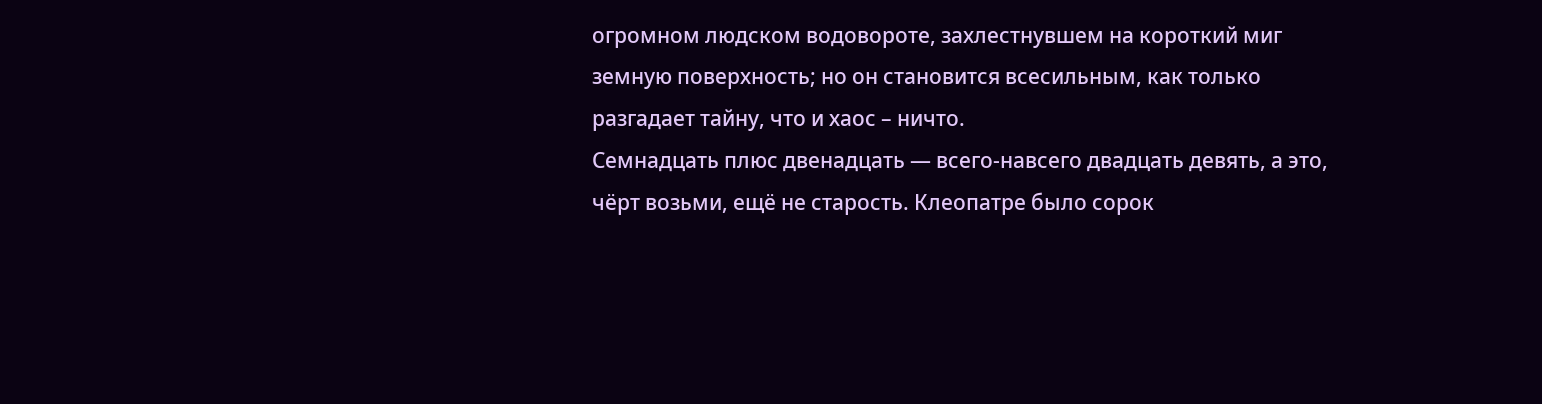огромном людском водовороте, захлестнувшем на короткий миг земную поверхность; но он становится всесильным, как только разгадает тайну, что и хаос – ничто.
Семнадцать плюс двенадцать — всего-навсего двадцать девять, а это, чёрт возьми, ещё не старость. Клеопатре было сорок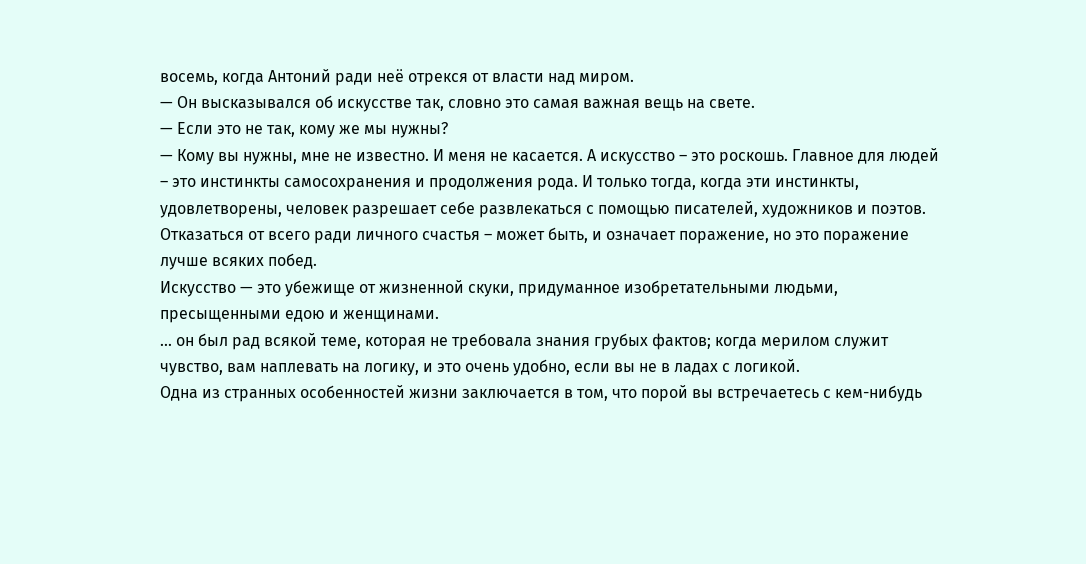восемь, когда Антоний ради неё отрекся от власти над миром.
— Он высказывался об искусстве так, словно это самая важная вещь на свете.
— Если это не так, кому же мы нужны?
— Кому вы нужны, мне не известно. И меня не касается. А искусство – это роскошь. Главное для людей – это инстинкты самосохранения и продолжения рода. И только тогда, когда эти инстинкты, удовлетворены, человек разрешает себе развлекаться с помощью писателей, художников и поэтов.
Отказаться от всего ради личного счастья – может быть, и означает поражение, но это поражение лучше всяких побед.
Искусство — это убежище от жизненной скуки, придуманное изобретательными людьми, пресыщенными едою и женщинами.
... он был рад всякой теме, которая не требовала знания грубых фактов; когда мерилом служит чувство, вам наплевать на логику, и это очень удобно, если вы не в ладах с логикой.
Одна из странных особенностей жизни заключается в том, что порой вы встречаетесь с кем-нибудь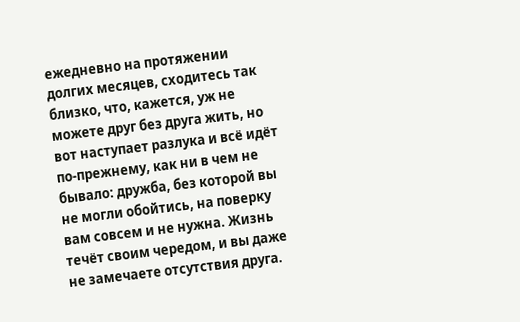ежедневно на протяжении долгих месяцев, сходитесь так близко, что, кажется, уж не можете друг без друга жить, но вот наступает разлука и всё идёт по-прежнему, как ни в чем не бывало: дружба, без которой вы не могли обойтись, на поверку вам совсем и не нужна. Жизнь течёт своим чередом, и вы даже не замечаете отсутствия друга.